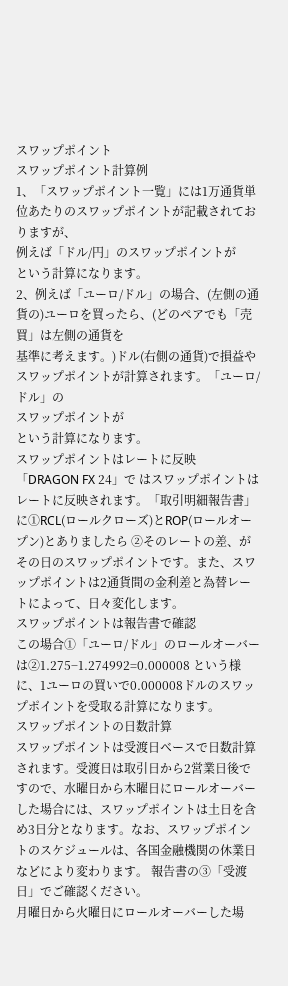スワップポイント
スワップポイント計算例
1、「スワップポイント一覧」には1万通貨単位あたりのスワップポイントが記載されておりますが、
例えば「ドル/円」のスワップポイントが
という計算になります。
2、例えば「ユーロ/ドル」の場合、(左側の通貨の)ユーロを買ったら、(どのペアでも「売買」は左側の通貨を
基準に考えます。)ドル(右側の通貨)で損益やスワップポイントが計算されます。「ユーロ/ドル」の
スワップポイントが
という計算になります。
スワップポイントはレートに反映
「DRAGON FX 24」で はスワップポイントはレートに反映されます。「取引明細報告書」に①RCL(ロールクローズ)とROP(ロールオープン)とありましたら ②そのレートの差、がその日のスワップポイントです。また、スワップポイントは2通貨間の金利差と為替レートによって、日々変化します。
スワップポイントは報告書で確認
この場合①「ユーロ/ドル」のロールオーバーは②1.275−1.274992=0.000008 という様に、1ユーロの買いで0.000008ドルのスワップポイントを受取る計算になります。
スワップポイントの日数計算
スワップポイントは受渡日ベースで日数計算されます。受渡日は取引日から2営業日後ですので、水曜日から木曜日にロールオーバーした場合には、スワップポイントは土日を含め3日分となります。なお、スワップポイントのスケジュールは、各国金融機関の休業日などにより変わります。 報告書の③「受渡日」でご確認ください。
月曜日から火曜日にロールオーバーした場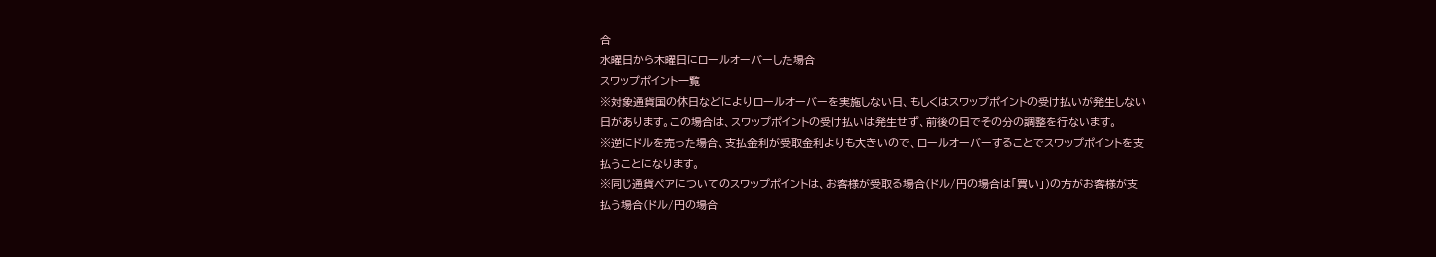合
水曜日から木曜日にロールオーバーした場合
スワップポイント一覧
※対象通貨国の休日などによりロールオーバーを実施しない日、もしくはスワップポイントの受け払いが発生しない
日があります。この場合は、スワップポイントの受け払いは発生せず、前後の日でその分の調整を行ないます。
※逆にドルを売った場合、支払金利が受取金利よりも大きいので、ロールオーバーすることでスワップポイントを支
払うことになります。
※同じ通貨ペアについてのスワップポイントは、お客様が受取る場合(ドル/円の場合は「買い」)の方がお客様が支
払う場合(ドル/円の場合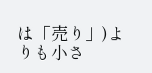は「売り」)よりも小さ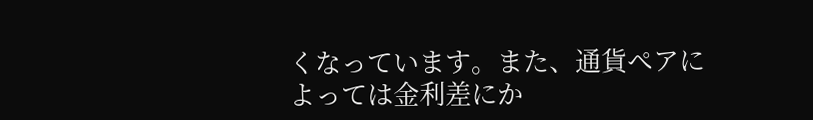くなっています。また、通貨ペアによっては金利差にか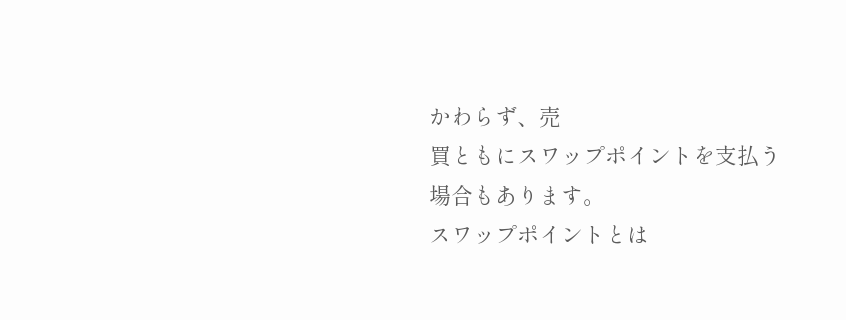かわらず、売
買ともにスワップポイントを支払う場合もあります。
スワップポイントとは